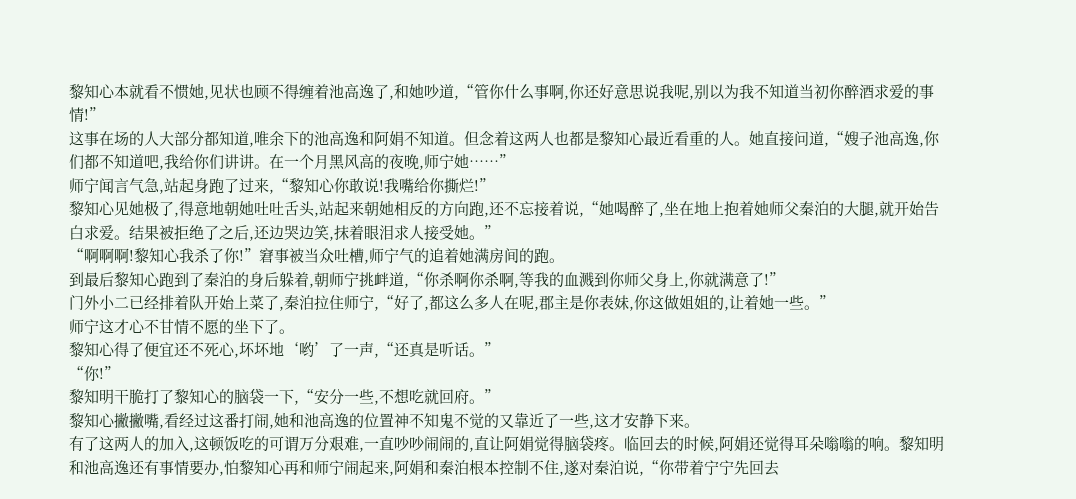黎知心本就看不惯她,见状也顾不得缠着池高逸了,和她吵道,“管你什么事啊,你还好意思说我呢,别以为我不知道当初你醉酒求爱的事情!”
这事在场的人大部分都知道,唯余下的池高逸和阿娟不知道。但念着这两人也都是黎知心最近看重的人。她直接问道,“嫂子池高逸,你们都不知道吧,我给你们讲讲。在一个月黑风高的夜晚,师宁她……”
师宁闻言气急,站起身跑了过来,“黎知心你敢说!我嘴给你撕烂!”
黎知心见她极了,得意地朝她吐吐舌头,站起来朝她相反的方向跑,还不忘接着说,“她喝醉了,坐在地上抱着她师父秦泊的大腿,就开始告白求爱。结果被拒绝了之后,还边哭边笑,抹着眼泪求人接受她。”
“啊啊啊!黎知心我杀了你!”窘事被当众吐槽,师宁气的追着她满房间的跑。
到最后黎知心跑到了秦泊的身后躲着,朝师宁挑衅道,“你杀啊你杀啊,等我的血溅到你师父身上,你就满意了!”
门外小二已经排着队开始上菜了,秦泊拉住师宁,“好了,都这么多人在呢,郡主是你表妹,你这做姐姐的,让着她一些。”
师宁这才心不甘情不愿的坐下了。
黎知心得了便宜还不死心,坏坏地‘哟’了一声,“还真是听话。”
“你!”
黎知明干脆打了黎知心的脑袋一下,“安分一些,不想吃就回府。”
黎知心撇撇嘴,看经过这番打闹,她和池高逸的位置神不知鬼不觉的又靠近了一些,这才安静下来。
有了这两人的加入,这顿饭吃的可谓万分艰难,一直吵吵闹闹的,直让阿娟觉得脑袋疼。临回去的时候,阿娟还觉得耳朵嗡嗡的响。黎知明和池高逸还有事情要办,怕黎知心再和师宁闹起来,阿娟和秦泊根本控制不住,遂对秦泊说,“你带着宁宁先回去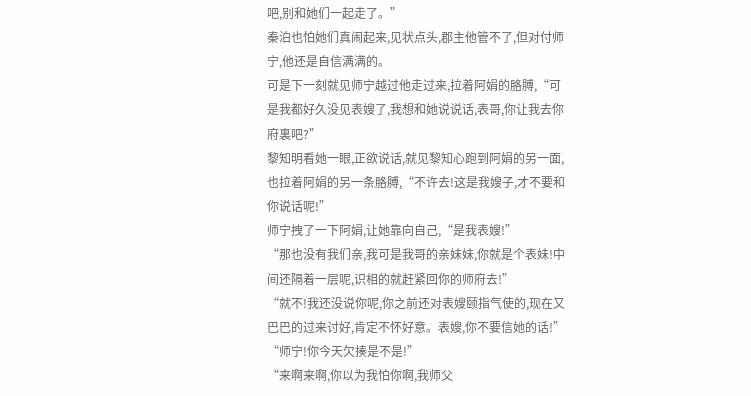吧,别和她们一起走了。”
秦泊也怕她们真闹起来,见状点头,郡主他管不了,但对付师宁,他还是自信满满的。
可是下一刻就见师宁越过他走过来,拉着阿娟的胳膊,“可是我都好久没见表嫂了,我想和她说说话,表哥,你让我去你府裏吧?”
黎知明看她一眼,正欲说话,就见黎知心跑到阿娟的另一面,也拉着阿娟的另一条胳膊,“不许去!这是我嫂子,才不要和你说话呢!”
师宁拽了一下阿娟,让她靠向自己,“是我表嫂!”
“那也没有我们亲,我可是我哥的亲妹妹,你就是个表妹!中间还隔着一层呢,识相的就赶紧回你的师府去!”
“就不!我还没说你呢,你之前还对表嫂颐指气使的,现在又巴巴的过来讨好,肯定不怀好意。表嫂,你不要信她的话!”
“师宁!你今天欠揍是不是!”
“来啊来啊,你以为我怕你啊,我师父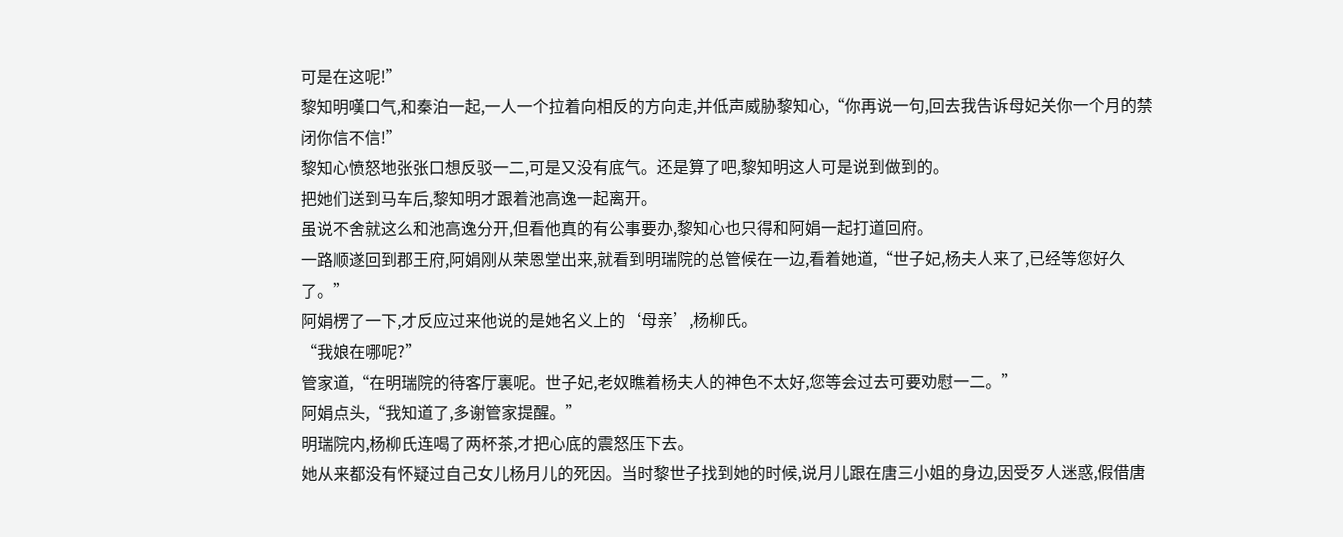可是在这呢!”
黎知明嘆口气,和秦泊一起,一人一个拉着向相反的方向走,并低声威胁黎知心,“你再说一句,回去我告诉母妃关你一个月的禁闭你信不信!”
黎知心愤怒地张张口想反驳一二,可是又没有底气。还是算了吧,黎知明这人可是说到做到的。
把她们送到马车后,黎知明才跟着池高逸一起离开。
虽说不舍就这么和池高逸分开,但看他真的有公事要办,黎知心也只得和阿娟一起打道回府。
一路顺遂回到郡王府,阿娟刚从荣恩堂出来,就看到明瑞院的总管候在一边,看着她道,“世子妃,杨夫人来了,已经等您好久了。”
阿娟楞了一下,才反应过来他说的是她名义上的‘母亲’,杨柳氏。
“我娘在哪呢?”
管家道,“在明瑞院的待客厅裏呢。世子妃,老奴瞧着杨夫人的神色不太好,您等会过去可要劝慰一二。”
阿娟点头,“我知道了,多谢管家提醒。”
明瑞院内,杨柳氏连喝了两杯茶,才把心底的震怒压下去。
她从来都没有怀疑过自己女儿杨月儿的死因。当时黎世子找到她的时候,说月儿跟在唐三小姐的身边,因受歹人迷惑,假借唐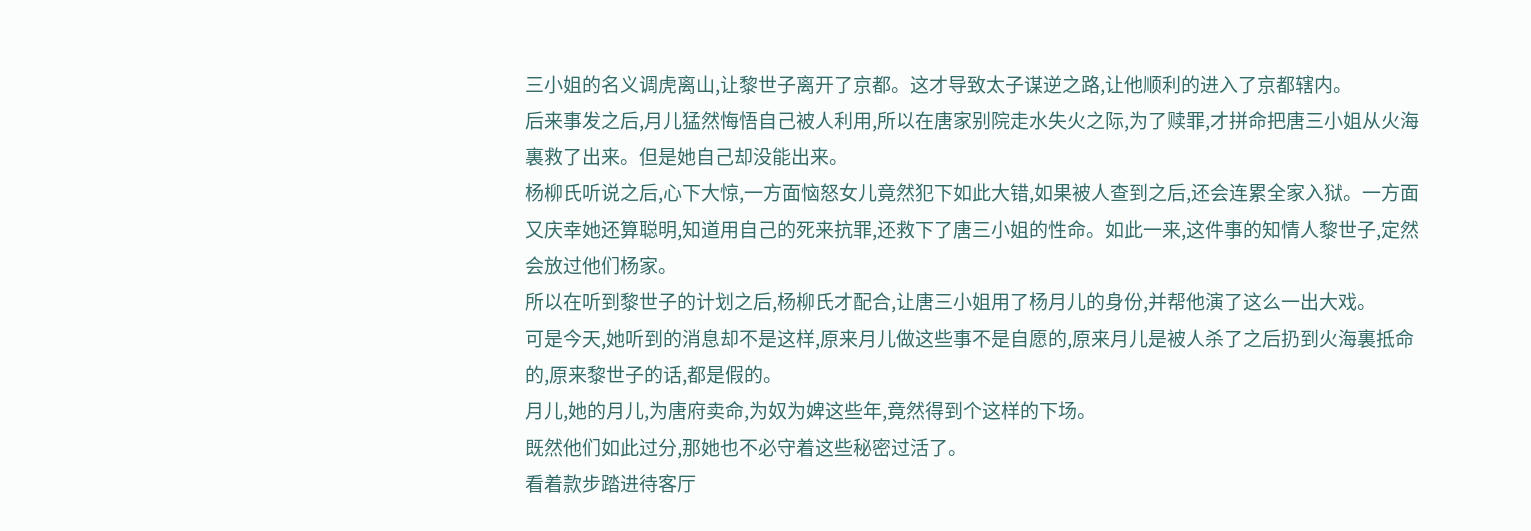三小姐的名义调虎离山,让黎世子离开了京都。这才导致太子谋逆之路,让他顺利的进入了京都辖内。
后来事发之后,月儿猛然悔悟自己被人利用,所以在唐家别院走水失火之际,为了赎罪,才拼命把唐三小姐从火海裏救了出来。但是她自己却没能出来。
杨柳氏听说之后,心下大惊,一方面恼怒女儿竟然犯下如此大错,如果被人查到之后,还会连累全家入狱。一方面又庆幸她还算聪明,知道用自己的死来抗罪,还救下了唐三小姐的性命。如此一来,这件事的知情人黎世子,定然会放过他们杨家。
所以在听到黎世子的计划之后,杨柳氏才配合,让唐三小姐用了杨月儿的身份,并帮他演了这么一出大戏。
可是今天,她听到的消息却不是这样,原来月儿做这些事不是自愿的,原来月儿是被人杀了之后扔到火海裏抵命的,原来黎世子的话,都是假的。
月儿,她的月儿,为唐府卖命,为奴为婢这些年,竟然得到个这样的下场。
既然他们如此过分,那她也不必守着这些秘密过活了。
看着款步踏进待客厅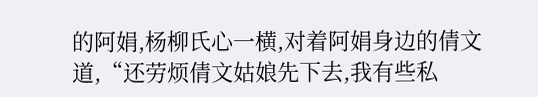的阿娟,杨柳氏心一横,对着阿娟身边的倩文道,“还劳烦倩文姑娘先下去,我有些私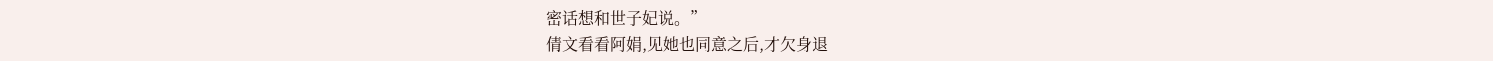密话想和世子妃说。”
倩文看看阿娟,见她也同意之后,才欠身退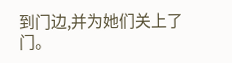到门边,并为她们关上了门。